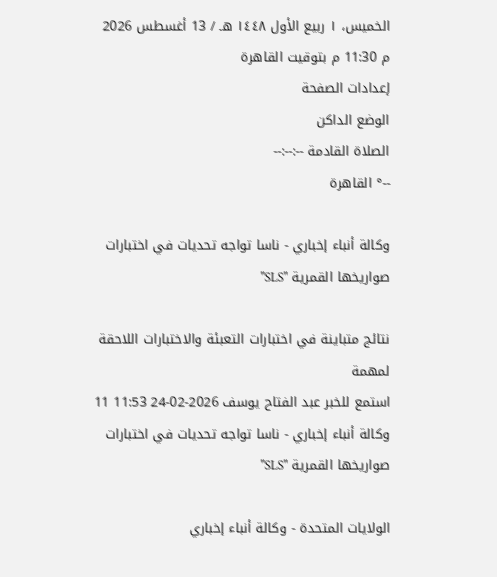الخميس، ١ ربيع الأول ١٤٤٨ هـ / 13 أغسطس 2026 م 11:30 م بتوقيت القاهرة
إعدادات الصفحة
الوضع الداكن
الصلاة القادمة --:--:--
--° القاهرة

وكالة أنباء إخباري - ناسا تواجه تحديات في اختبارات صواريخها القمرية "SLS"

نتائج متباينة في اختبارات التعبئة والاختبارات اللاحقة لمهمة
استمع للخبر عبد الفتاح يوسف 2026-02-24 11:53 11
وكالة أنباء إخباري - ناسا تواجه تحديات في اختبارات صواريخها القمرية "SLS"

الولايات المتحدة - وكالة أنباء إخباري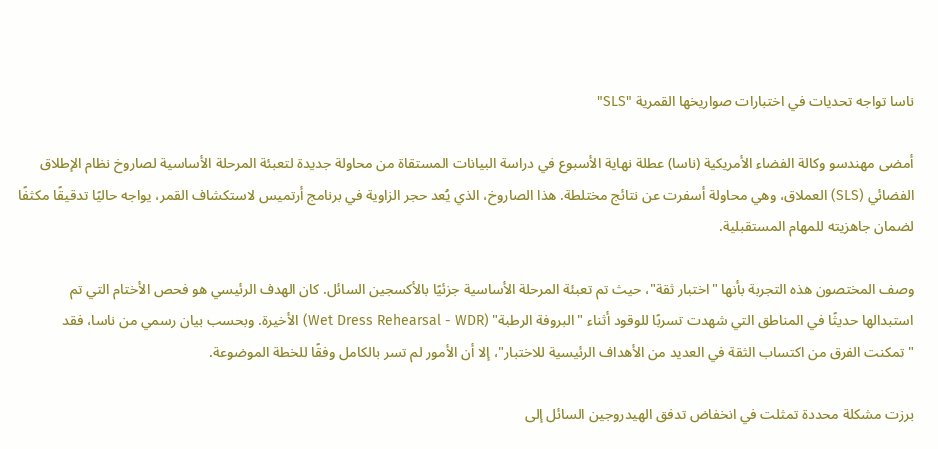ناسا تواجه تحديات في اختبارات صواريخها القمرية "SLS"

أمضى مهندسو وكالة الفضاء الأمريكية (ناسا) عطلة نهاية الأسبوع في دراسة البيانات المستقاة من محاولة جديدة لتعبئة المرحلة الأساسية لصاروخ نظام الإطلاق الفضائي (SLS) العملاق، وهي محاولة أسفرت عن نتائج مختلطة. هذا الصاروخ، الذي يُعد حجر الزاوية في برنامج أرتميس لاستكشاف القمر، يواجه حاليًا تدقيقًا مكثفًا لضمان جاهزيته للمهام المستقبلية.

وصف المختصون هذه التجربة بأنها "اختبار ثقة"، حيث تم تعبئة المرحلة الأساسية جزئيًا بالأكسجين السائل. كان الهدف الرئيسي هو فحص الأختام التي تم استبدالها حديثًا في المناطق التي شهدت تسربًا للوقود أثناء "البروفة الرطبة" (Wet Dress Rehearsal - WDR) الأخيرة. وبحسب بيان رسمي من ناسا، فقد "تمكنت الفرق من اكتساب الثقة في العديد من الأهداف الرئيسية للاختبار"، إلا أن الأمور لم تسر بالكامل وفقًا للخطة الموضوعة.

برزت مشكلة محددة تمثلت في انخفاض تدفق الهيدروجين السائل إلى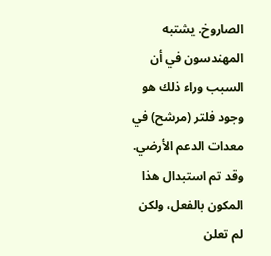الصاروخ. يشتبه المهندسون في أن السبب وراء ذلك هو وجود فلتر (مرشح) في معدات الدعم الأرضي. وقد تم استبدال هذا المكون بالفعل، ولكن لم تعلن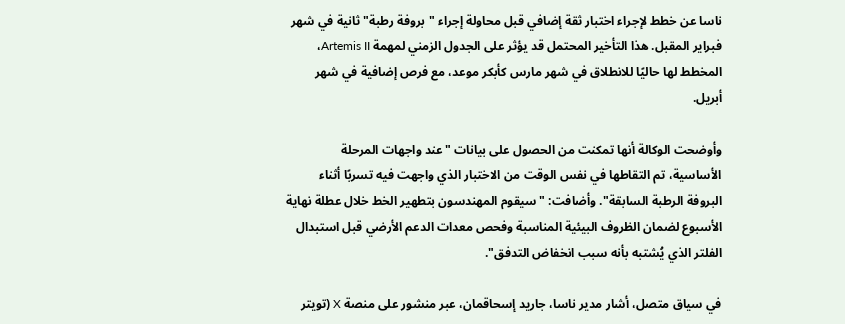ناسا عن خطط لإجراء اختبار ثقة إضافي قبل محاولة إجراء "بروفة رطبة" ثانية في شهر فبراير المقبل. هذا التأخير المحتمل قد يؤثر على الجدول الزمني لمهمة Artemis II، المخطط لها حاليًا للانطلاق في شهر مارس كأبكر موعد، مع فرص إضافية في شهر أبريل.

وأوضحت الوكالة أنها تمكنت من الحصول على بيانات "عند واجهات المرحلة الأساسية، تم التقاطها في نفس الوقت من الاختبار الذي واجهت فيه تسربًا أثناء البروفة الرطبة السابقة". وأضافت: "سيقوم المهندسون بتطهير الخط خلال عطلة نهاية الأسبوع لضمان الظروف البيئية المناسبة وفحص معدات الدعم الأرضي قبل استبدال الفلتر الذي يُشتبه بأنه سبب انخفاض التدفق".

في سياق متصل، أشار مدير ناسا، جاريد إسحاقمان، عبر منشور على منصة X (تويتر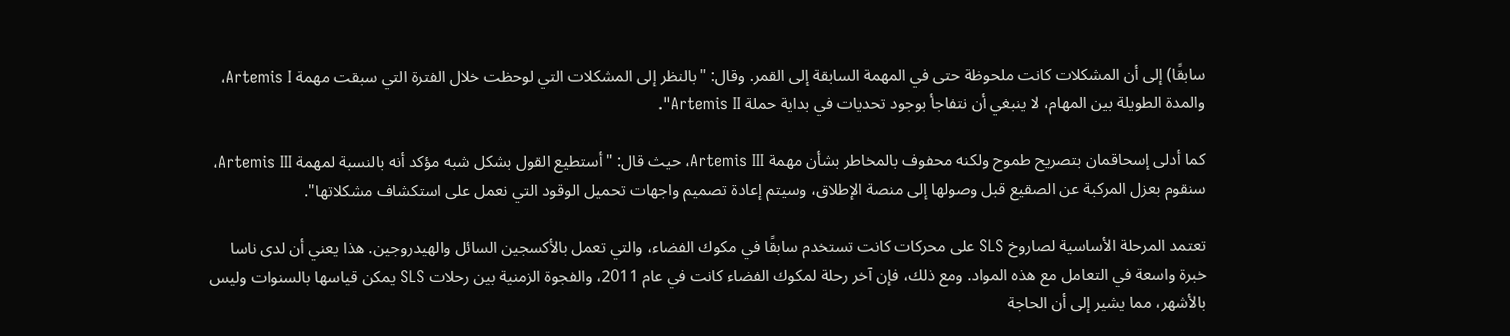سابقًا) إلى أن المشكلات كانت ملحوظة حتى في المهمة السابقة إلى القمر. وقال: "بالنظر إلى المشكلات التي لوحظت خلال الفترة التي سبقت مهمة Artemis I، والمدة الطويلة بين المهام، لا ينبغي أن نتفاجأ بوجود تحديات في بداية حملة Artemis II".

كما أدلى إسحاقمان بتصريح طموح ولكنه محفوف بالمخاطر بشأن مهمة Artemis III، حيث قال: "أستطيع القول بشكل شبه مؤكد أنه بالنسبة لمهمة Artemis III، سنقوم بعزل المركبة عن الصقيع قبل وصولها إلى منصة الإطلاق، وسيتم إعادة تصميم واجهات تحميل الوقود التي نعمل على استكشاف مشكلاتها".

تعتمد المرحلة الأساسية لصاروخ SLS على محركات كانت تستخدم سابقًا في مكوك الفضاء، والتي تعمل بالأكسجين السائل والهيدروجين. هذا يعني أن لدى ناسا خبرة واسعة في التعامل مع هذه المواد. ومع ذلك، فإن آخر رحلة لمكوك الفضاء كانت في عام 2011، والفجوة الزمنية بين رحلات SLS يمكن قياسها بالسنوات وليس بالأشهر، مما يشير إلى أن الحاجة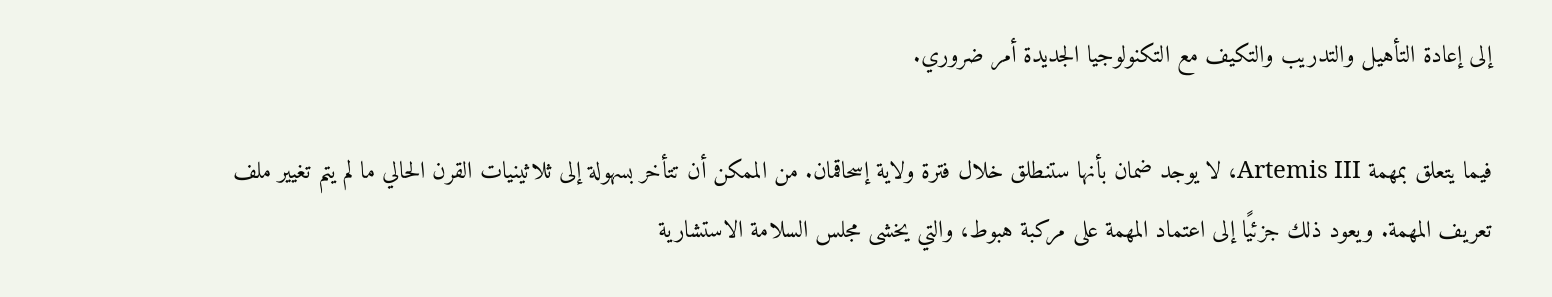إلى إعادة التأهيل والتدريب والتكيف مع التكنولوجيا الجديدة أمر ضروري.

فيما يتعلق بمهمة Artemis III، لا يوجد ضمان بأنها ستنطلق خلال فترة ولاية إسحاقمان. من الممكن أن تتأخر بسهولة إلى ثلاثينيات القرن الحالي ما لم يتم تغيير ملف تعريف المهمة. ويعود ذلك جزئيًا إلى اعتماد المهمة على مركبة هبوط، والتي يخشى مجلس السلامة الاستشارية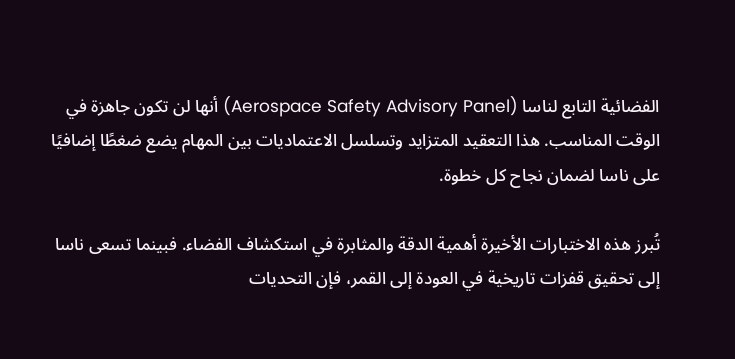الفضائية التابع لناسا (Aerospace Safety Advisory Panel) أنها لن تكون جاهزة في الوقت المناسب. هذا التعقيد المتزايد وتسلسل الاعتماديات بين المهام يضع ضغطًا إضافيًا على ناسا لضمان نجاح كل خطوة.

تُبرز هذه الاختبارات الأخيرة أهمية الدقة والمثابرة في استكشاف الفضاء. فبينما تسعى ناسا إلى تحقيق قفزات تاريخية في العودة إلى القمر، فإن التحديات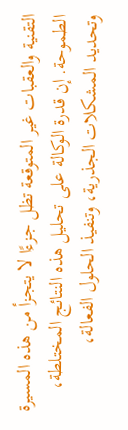التقنية والعقبات غير المتوقعة تظل جزءًا لا يتجزأ من هذه المسيرة الطموحة. إن قدرة الوكالة على تحليل هذه النتائج المختلطة، وتحديد المشكلات الجذرية، وتنفيذ الحلول الفعالة،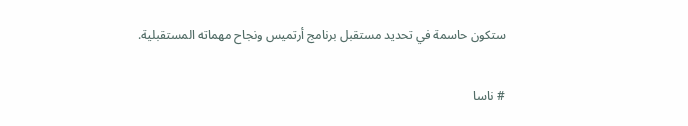ستكون حاسمة في تحديد مستقبل برنامج أرتميس ونجاح مهماته المستقبلية.

# ناسا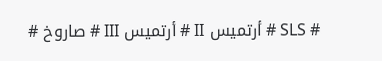# SLS # أرتميس II # أرتميس III # صاروخ #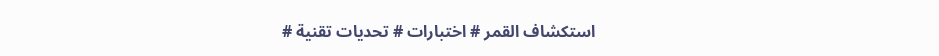استكشاف القمر # اختبارات # تحديات تقنية #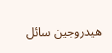هيدروجين سائل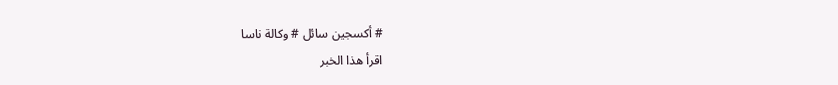# أكسجين سائل # وكالة ناسا
اقرأ هذا الخبر